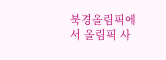북경올림픽에서 올림픽 사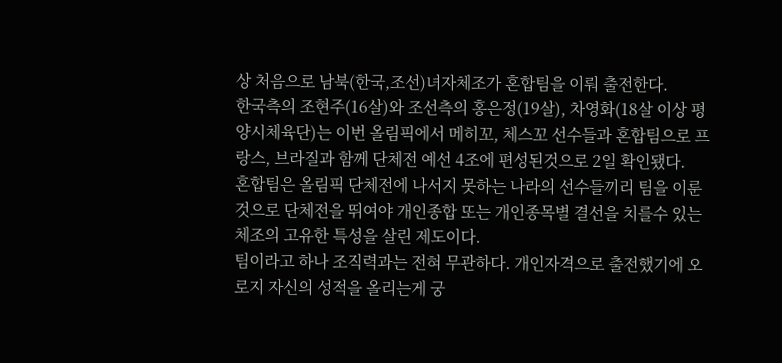상 처음으로 남북(한국,조선)녀자체조가 혼합팀을 이뤄 출전한다.
한국측의 조현주(16살)와 조선측의 홍은정(19살), 차영화(18살 이상 평양시체육단)는 이번 올림픽에서 메히꼬, 체스꼬 선수들과 혼합팀으로 프랑스, 브라질과 함께 단체전 예선 4조에 편성된것으로 2일 확인됐다.
혼합팀은 올림픽 단체전에 나서지 못하는 나라의 선수들끼리 팀을 이룬것으로 단체전을 뛰여야 개인종합 또는 개인종목별 결선을 치를수 있는 체조의 고유한 특성을 살린 제도이다.
팀이라고 하나 조직력과는 전혀 무관하다. 개인자격으로 출전했기에 오로지 자신의 성적을 올리는게 궁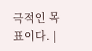극적인 목표이다. |